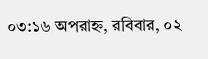০৩:১৬ অপরাহ্ন, রবিবার, ০২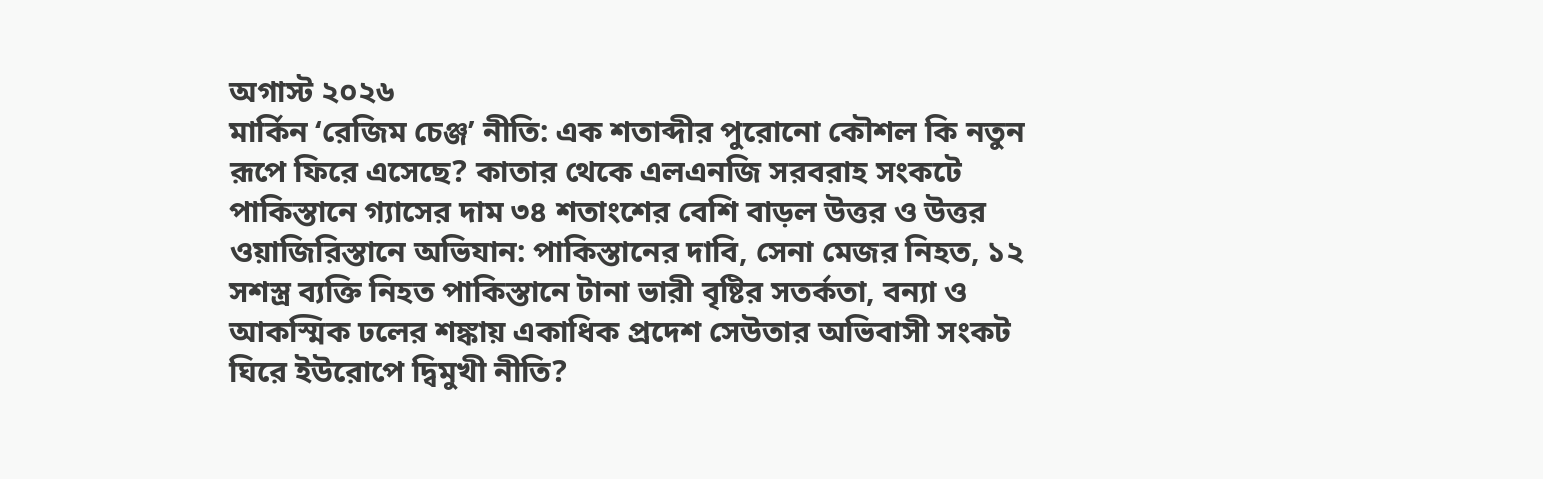অগাস্ট ২০২৬
মার্কিন ‘রেজিম চেঞ্জ’ নীতি: এক শতাব্দীর পুরোনো কৌশল কি নতুন রূপে ফিরে এসেছে? কাতার থেকে এলএনজি সরবরাহ সংকটে পাকিস্তানে গ্যাসের দাম ৩৪ শতাংশের বেশি বাড়ল উত্তর ও উত্তর ওয়াজিরিস্তানে অভিযান: পাকিস্তানের দাবি, সেনা মেজর নিহত, ১২ সশস্ত্র ব্যক্তি নিহত পাকিস্তানে টানা ভারী বৃষ্টির সতর্কতা, বন্যা ও আকস্মিক ঢলের শঙ্কায় একাধিক প্রদেশ সেউতার অভিবাসী সংকট ঘিরে ইউরোপে দ্বিমুখী নীতি?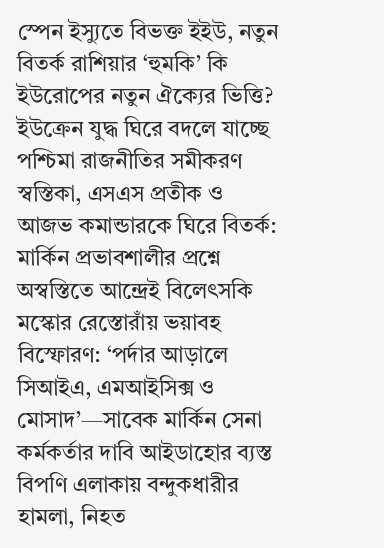স্পেন ইস্যুতে বিভক্ত ইইউ, নতুন বিতর্ক রাশিয়ার ‘হুমকি’ কি ইউরোপের নতুন ঐক্যের ভিত্তি? ইউক্রেন যুদ্ধ ঘিরে বদলে যাচ্ছে পশ্চিমা রাজনীতির সমীকরণ স্বস্তিকা, এসএস প্রতীক ও আজভ কমান্ডারকে ঘিরে বিতর্ক: মার্কিন প্রভাবশালীর প্রশ্নে অস্বস্তিতে আন্দ্রেই বিলেৎসকি মস্কোর রেস্তোরাঁয় ভয়াবহ বিস্ফোরণ: ‘পর্দার আড়ালে সিআইএ, এমআইসিক্স ও মোসাদ’—সাবেক মার্কিন সেনা কর্মকর্তার দাবি আইডাহোর ব্যস্ত বিপণি এলাকায় বন্দুকধারীর হামলা, নিহত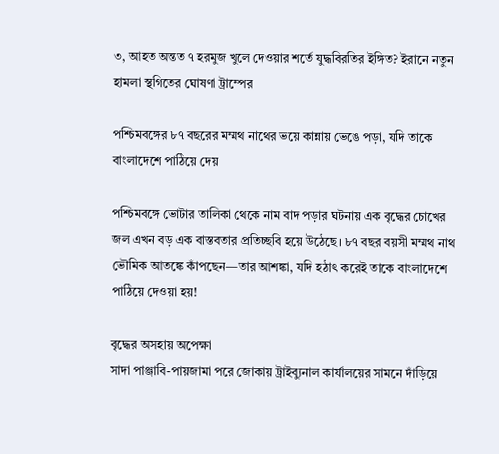৩, আহত অন্তত ৭ হরমুজ খুলে দেওয়ার শর্তে যুদ্ধবিরতির ইঙ্গিত? ইরানে নতুন হামলা স্থগিতের ঘোষণা ট্রাম্পের

পশ্চিমবঙ্গের ৮৭ বছরের মম্মথ নাথের ভয়ে কান্নায় ভেঙে পড়া, যদি তাকে বাংলাদেশে পাঠিয়ে দেয়

পশ্চিমবঙ্গে ভোটার তালিকা থেকে নাম বাদ পড়ার ঘটনায় এক বৃদ্ধের চোখের জল এখন বড় এক বাস্তবতার প্রতিচ্ছবি হয়ে উঠেছে। ৮৭ বছর বয়সী মম্মথ নাথ ভৌমিক আতঙ্কে কাঁপছেন—তার আশঙ্কা, যদি হঠাৎ করেই তাকে বাংলাদেশে পাঠিয়ে দেওয়া হয়!

বৃদ্ধের অসহায় অপেক্ষা
সাদা পাঞ্জাবি-পায়জামা পরে জোকায় ট্রাইব্যুনাল কার্যালয়ের সামনে দাঁড়িয়ে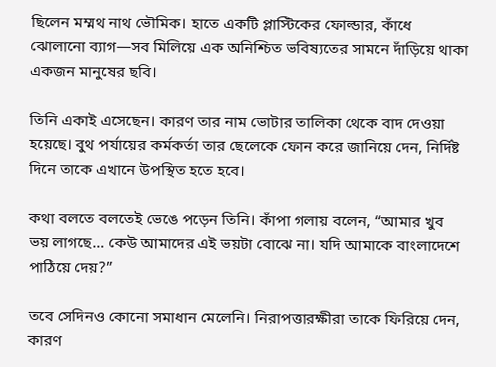ছিলেন মম্মথ নাথ ভৌমিক। হাতে একটি প্লাস্টিকের ফোল্ডার, কাঁধে ঝোলানো ব্যাগ—সব মিলিয়ে এক অনিশ্চিত ভবিষ্যতের সামনে দাঁড়িয়ে থাকা একজন মানুষের ছবি।

তিনি একাই এসেছেন। কারণ তার নাম ভোটার তালিকা থেকে বাদ দেওয়া হয়েছে। বুথ পর্যায়ের কর্মকর্তা তার ছেলেকে ফোন করে জানিয়ে দেন, নির্দিষ্ট দিনে তাকে এখানে উপস্থিত হতে হবে।

কথা বলতে বলতেই ভেঙে পড়েন তিনি। কাঁপা গলায় বলেন, “আমার খুব ভয় লাগছে… কেউ আমাদের এই ভয়টা বোঝে না। যদি আমাকে বাংলাদেশে পাঠিয়ে দেয়?”

তবে সেদিনও কোনো সমাধান মেলেনি। নিরাপত্তারক্ষীরা তাকে ফিরিয়ে দেন, কারণ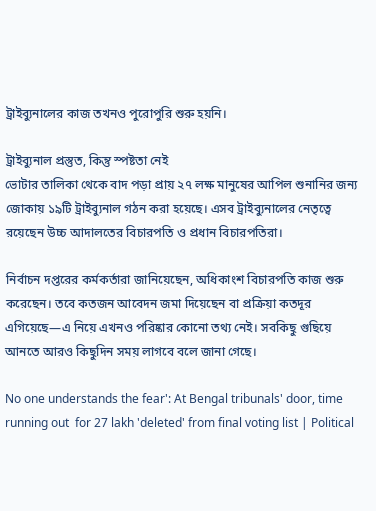ট্রাইব্যুনালের কাজ তখনও পুরোপুরি শুরু হয়নি।

ট্রাইব্যুনাল প্রস্তুত, কিন্তু স্পষ্টতা নেই
ভোটার তালিকা থেকে বাদ পড়া প্রায় ২৭ লক্ষ মানুষের আপিল শুনানির জন্য জোকায় ১৯টি ট্রাইব্যুনাল গঠন করা হয়েছে। এসব ট্রাইব্যুনালের নেতৃত্বে রয়েছেন উচ্চ আদালতের বিচারপতি ও প্রধান বিচারপতিরা।

নির্বাচন দপ্তরের কর্মকর্তারা জানিয়েছেন, অধিকাংশ বিচারপতি কাজ শুরু করেছেন। তবে কতজন আবেদন জমা দিয়েছেন বা প্রক্রিয়া কতদূর এগিয়েছে—এ নিয়ে এখনও পরিষ্কার কোনো তথ্য নেই। সবকিছু গুছিয়ে আনতে আরও কিছুদিন সময় লাগবে বলে জানা গেছে।

No one understands the fear': At Bengal tribunals' door, time running out  for 27 lakh 'deleted' from final voting list | Political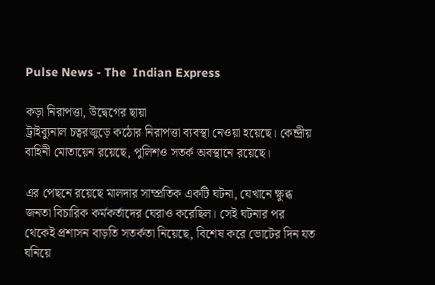Pulse News - The  Indian Express

কড়া নিরাপত্তা, উদ্বেগের ছায়া
ট্রাইব্যুনাল চত্বরজুড়ে কঠোর নিরাপত্তা ব্যবস্থা নেওয়া হয়েছে। কেন্দ্রীয় বাহিনী মোতায়েন রয়েছে, পুলিশও সতর্ক অবস্থানে রয়েছে।

এর পেছনে রয়েছে মালদার সাম্প্রতিক একটি ঘটনা, যেখানে ক্ষুব্ধ জনতা বিচারিক কর্মকর্তাদের ঘেরাও করেছিল। সেই ঘটনার পর থেকেই প্রশাসন বাড়তি সতর্কতা নিয়েছে, বিশেষ করে ভোটের দিন যত ঘনিয়ে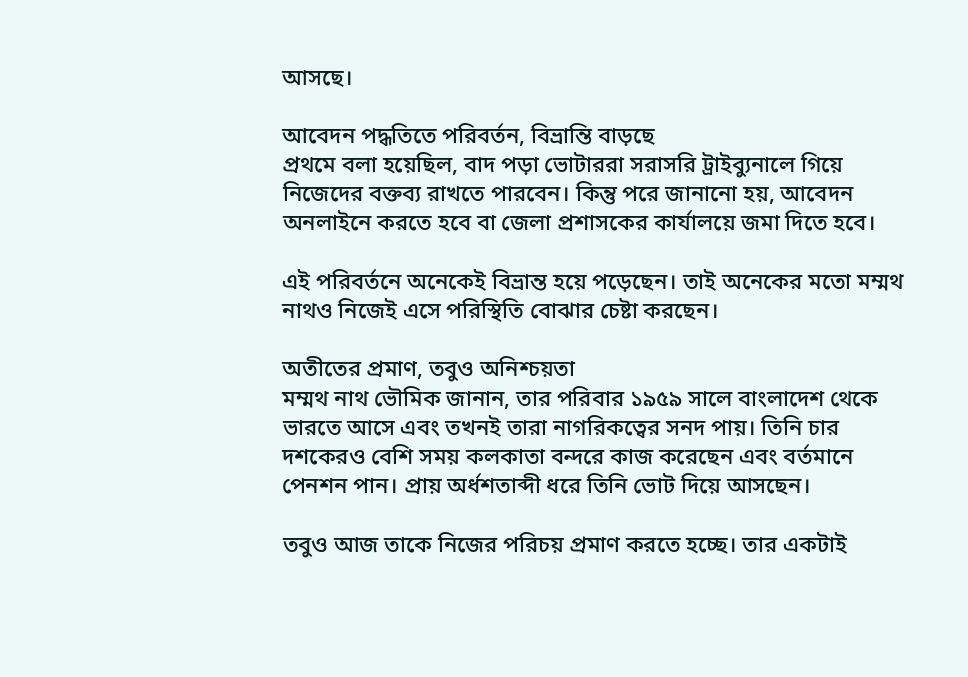আসছে।

আবেদন পদ্ধতিতে পরিবর্তন, বিভ্রান্তি বাড়ছে
প্রথমে বলা হয়েছিল, বাদ পড়া ভোটাররা সরাসরি ট্রাইব্যুনালে গিয়ে নিজেদের বক্তব্য রাখতে পারবেন। কিন্তু পরে জানানো হয়, আবেদন অনলাইনে করতে হবে বা জেলা প্রশাসকের কার্যালয়ে জমা দিতে হবে।

এই পরিবর্তনে অনেকেই বিভ্রান্ত হয়ে পড়েছেন। তাই অনেকের মতো মম্মথ নাথও নিজেই এসে পরিস্থিতি বোঝার চেষ্টা করছেন।

অতীতের প্রমাণ, তবুও অনিশ্চয়তা
মম্মথ নাথ ভৌমিক জানান, তার পরিবার ১৯৫৯ সালে বাংলাদেশ থেকে ভারতে আসে এবং তখনই তারা নাগরিকত্বের সনদ পায়। তিনি চার দশকেরও বেশি সময় কলকাতা বন্দরে কাজ করেছেন এবং বর্তমানে পেনশন পান। প্রায় অর্ধশতাব্দী ধরে তিনি ভোট দিয়ে আসছেন।

তবুও আজ তাকে নিজের পরিচয় প্রমাণ করতে হচ্ছে। তার একটাই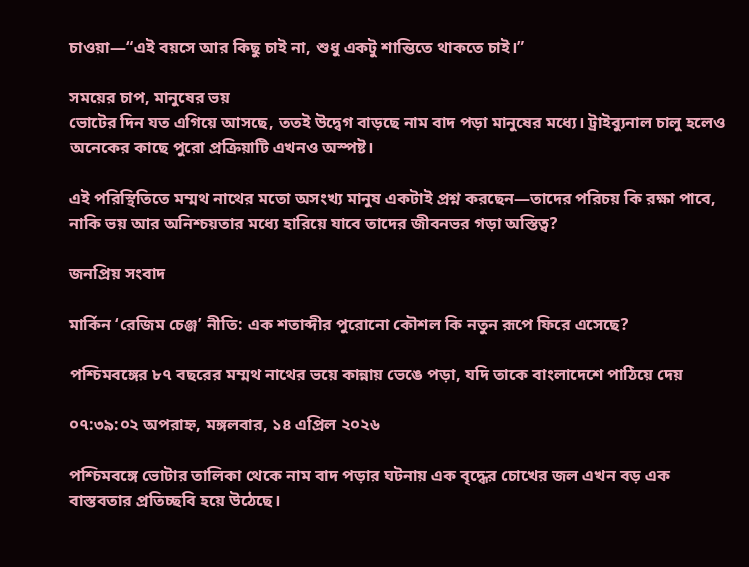চাওয়া—“এই বয়সে আর কিছু চাই না, শুধু একটু শান্তিতে থাকতে চাই।”

সময়ের চাপ, মানুষের ভয়
ভোটের দিন যত এগিয়ে আসছে, ততই উদ্বেগ বাড়ছে নাম বাদ পড়া মানুষের মধ্যে। ট্রাইব্যুনাল চালু হলেও অনেকের কাছে পুরো প্রক্রিয়াটি এখনও অস্পষ্ট।

এই পরিস্থিতিতে মম্মথ নাথের মতো অসংখ্য মানুষ একটাই প্রশ্ন করছেন—তাদের পরিচয় কি রক্ষা পাবে, নাকি ভয় আর অনিশ্চয়তার মধ্যে হারিয়ে যাবে তাদের জীবনভর গড়া অস্তিত্ব?

জনপ্রিয় সংবাদ

মার্কিন ‘রেজিম চেঞ্জ’ নীতি: এক শতাব্দীর পুরোনো কৌশল কি নতুন রূপে ফিরে এসেছে?

পশ্চিমবঙ্গের ৮৭ বছরের মম্মথ নাথের ভয়ে কান্নায় ভেঙে পড়া, যদি তাকে বাংলাদেশে পাঠিয়ে দেয়

০৭:৩৯:০২ অপরাহ্ন, মঙ্গলবার, ১৪ এপ্রিল ২০২৬

পশ্চিমবঙ্গে ভোটার তালিকা থেকে নাম বাদ পড়ার ঘটনায় এক বৃদ্ধের চোখের জল এখন বড় এক বাস্তবতার প্রতিচ্ছবি হয়ে উঠেছে।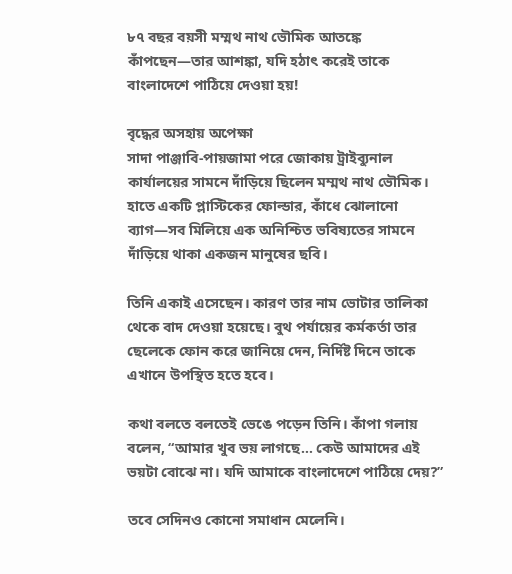৮৭ বছর বয়সী মম্মথ নাথ ভৌমিক আতঙ্কে কাঁপছেন—তার আশঙ্কা, যদি হঠাৎ করেই তাকে বাংলাদেশে পাঠিয়ে দেওয়া হয়!

বৃদ্ধের অসহায় অপেক্ষা
সাদা পাঞ্জাবি-পায়জামা পরে জোকায় ট্রাইব্যুনাল কার্যালয়ের সামনে দাঁড়িয়ে ছিলেন মম্মথ নাথ ভৌমিক। হাতে একটি প্লাস্টিকের ফোল্ডার, কাঁধে ঝোলানো ব্যাগ—সব মিলিয়ে এক অনিশ্চিত ভবিষ্যতের সামনে দাঁড়িয়ে থাকা একজন মানুষের ছবি।

তিনি একাই এসেছেন। কারণ তার নাম ভোটার তালিকা থেকে বাদ দেওয়া হয়েছে। বুথ পর্যায়ের কর্মকর্তা তার ছেলেকে ফোন করে জানিয়ে দেন, নির্দিষ্ট দিনে তাকে এখানে উপস্থিত হতে হবে।

কথা বলতে বলতেই ভেঙে পড়েন তিনি। কাঁপা গলায় বলেন, “আমার খুব ভয় লাগছে… কেউ আমাদের এই ভয়টা বোঝে না। যদি আমাকে বাংলাদেশে পাঠিয়ে দেয়?”

তবে সেদিনও কোনো সমাধান মেলেনি।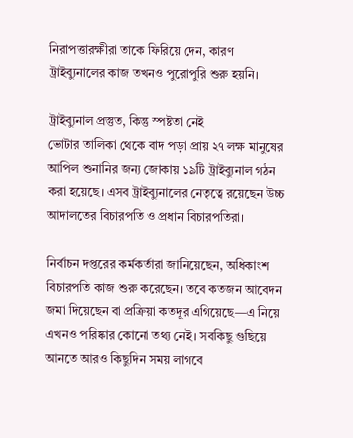নিরাপত্তারক্ষীরা তাকে ফিরিয়ে দেন, কারণ ট্রাইব্যুনালের কাজ তখনও পুরোপুরি শুরু হয়নি।

ট্রাইব্যুনাল প্রস্তুত, কিন্তু স্পষ্টতা নেই
ভোটার তালিকা থেকে বাদ পড়া প্রায় ২৭ লক্ষ মানুষের আপিল শুনানির জন্য জোকায় ১৯টি ট্রাইব্যুনাল গঠন করা হয়েছে। এসব ট্রাইব্যুনালের নেতৃত্বে রয়েছেন উচ্চ আদালতের বিচারপতি ও প্রধান বিচারপতিরা।

নির্বাচন দপ্তরের কর্মকর্তারা জানিয়েছেন, অধিকাংশ বিচারপতি কাজ শুরু করেছেন। তবে কতজন আবেদন জমা দিয়েছেন বা প্রক্রিয়া কতদূর এগিয়েছে—এ নিয়ে এখনও পরিষ্কার কোনো তথ্য নেই। সবকিছু গুছিয়ে আনতে আরও কিছুদিন সময় লাগবে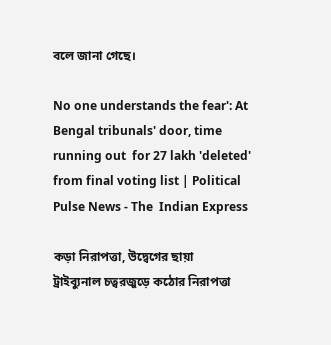বলে জানা গেছে।

No one understands the fear': At Bengal tribunals' door, time running out  for 27 lakh 'deleted' from final voting list | Political Pulse News - The  Indian Express

কড়া নিরাপত্তা, উদ্বেগের ছায়া
ট্রাইব্যুনাল চত্বরজুড়ে কঠোর নিরাপত্তা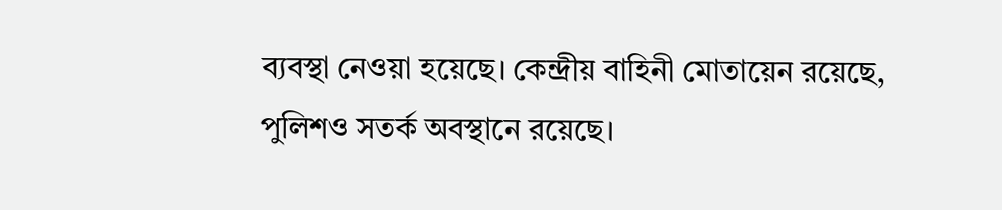ব্যবস্থা নেওয়া হয়েছে। কেন্দ্রীয় বাহিনী মোতায়েন রয়েছে, পুলিশও সতর্ক অবস্থানে রয়েছে।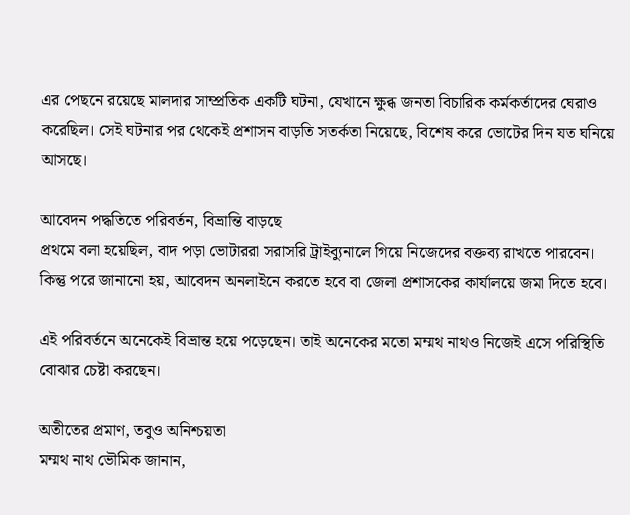এর পেছনে রয়েছে মালদার সাম্প্রতিক একটি ঘটনা, যেখানে ক্ষুব্ধ জনতা বিচারিক কর্মকর্তাদের ঘেরাও করেছিল। সেই ঘটনার পর থেকেই প্রশাসন বাড়তি সতর্কতা নিয়েছে, বিশেষ করে ভোটের দিন যত ঘনিয়ে আসছে।

আবেদন পদ্ধতিতে পরিবর্তন, বিভ্রান্তি বাড়ছে
প্রথমে বলা হয়েছিল, বাদ পড়া ভোটাররা সরাসরি ট্রাইব্যুনালে গিয়ে নিজেদের বক্তব্য রাখতে পারবেন। কিন্তু পরে জানানো হয়, আবেদন অনলাইনে করতে হবে বা জেলা প্রশাসকের কার্যালয়ে জমা দিতে হবে।

এই পরিবর্তনে অনেকেই বিভ্রান্ত হয়ে পড়েছেন। তাই অনেকের মতো মম্মথ নাথও নিজেই এসে পরিস্থিতি বোঝার চেষ্টা করছেন।

অতীতের প্রমাণ, তবুও অনিশ্চয়তা
মম্মথ নাথ ভৌমিক জানান,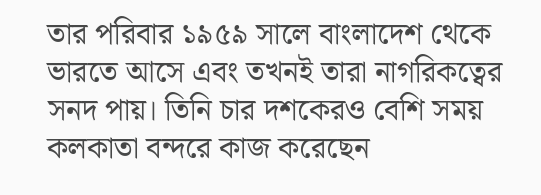তার পরিবার ১৯৫৯ সালে বাংলাদেশ থেকে ভারতে আসে এবং তখনই তারা নাগরিকত্বের সনদ পায়। তিনি চার দশকেরও বেশি সময় কলকাতা বন্দরে কাজ করেছেন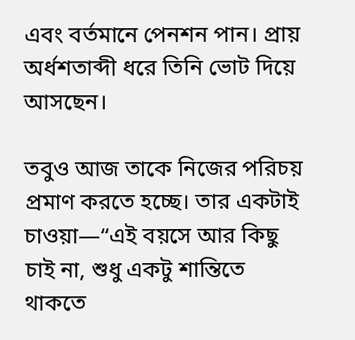এবং বর্তমানে পেনশন পান। প্রায় অর্ধশতাব্দী ধরে তিনি ভোট দিয়ে আসছেন।

তবুও আজ তাকে নিজের পরিচয় প্রমাণ করতে হচ্ছে। তার একটাই চাওয়া—“এই বয়সে আর কিছু চাই না, শুধু একটু শান্তিতে থাকতে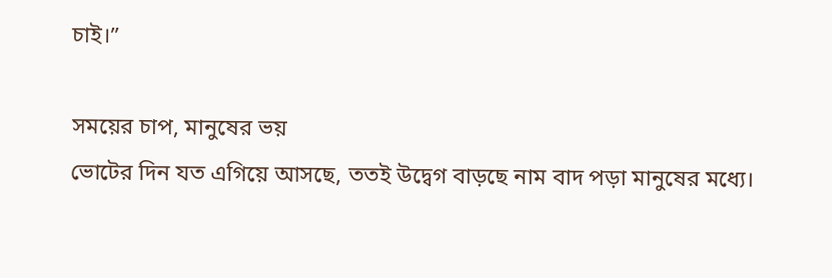চাই।”

সময়ের চাপ, মানুষের ভয়
ভোটের দিন যত এগিয়ে আসছে, ততই উদ্বেগ বাড়ছে নাম বাদ পড়া মানুষের মধ্যে।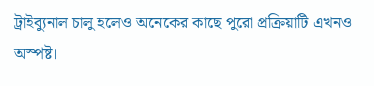ট্রাইব্যুনাল চালু হলেও অনেকের কাছে পুরো প্রক্রিয়াটি এখনও অস্পষ্ট।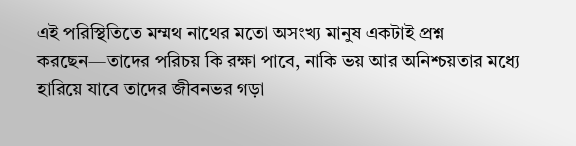এই পরিস্থিতিতে মম্মথ নাথের মতো অসংখ্য মানুষ একটাই প্রশ্ন করছেন—তাদের পরিচয় কি রক্ষা পাবে, নাকি ভয় আর অনিশ্চয়তার মধ্যে হারিয়ে যাবে তাদের জীবনভর গড়া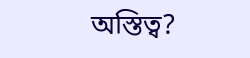অস্তিত্ব?